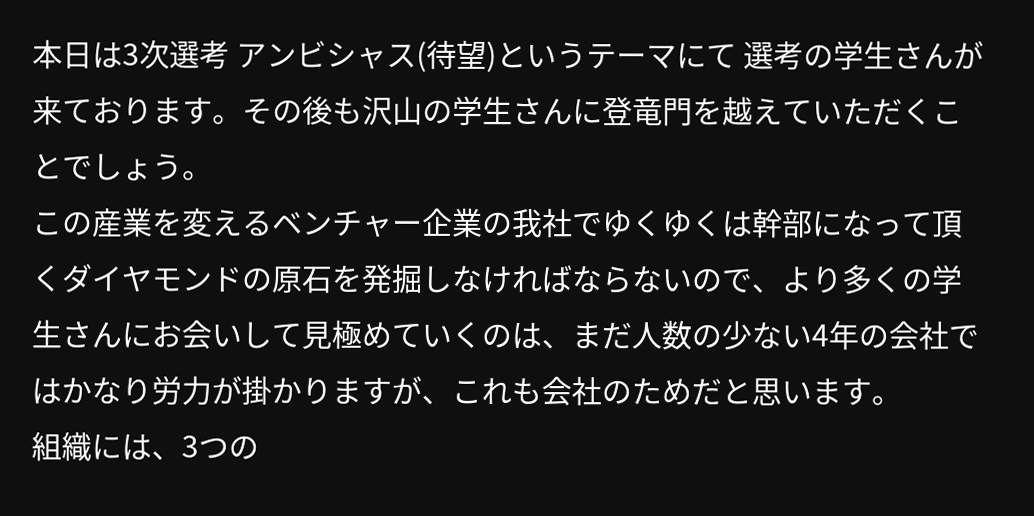本日は3次選考 アンビシャス(待望)というテーマにて 選考の学生さんが来ております。その後も沢山の学生さんに登竜門を越えていただくことでしょう。
この産業を変えるベンチャー企業の我社でゆくゆくは幹部になって頂くダイヤモンドの原石を発掘しなければならないので、より多くの学生さんにお会いして見極めていくのは、まだ人数の少ない4年の会社ではかなり労力が掛かりますが、これも会社のためだと思います。
組織には、3つの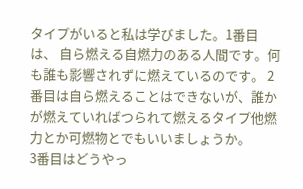タイプがいると私は学びました。1番目は、 自ら燃える自燃力のある人間です。何も誰も影響されずに燃えているのです。 2番目は自ら燃えることはできないが、誰かが燃えていればつられて燃えるタイプ他燃力とか可燃物とでもいいましょうか。
3番目はどうやっ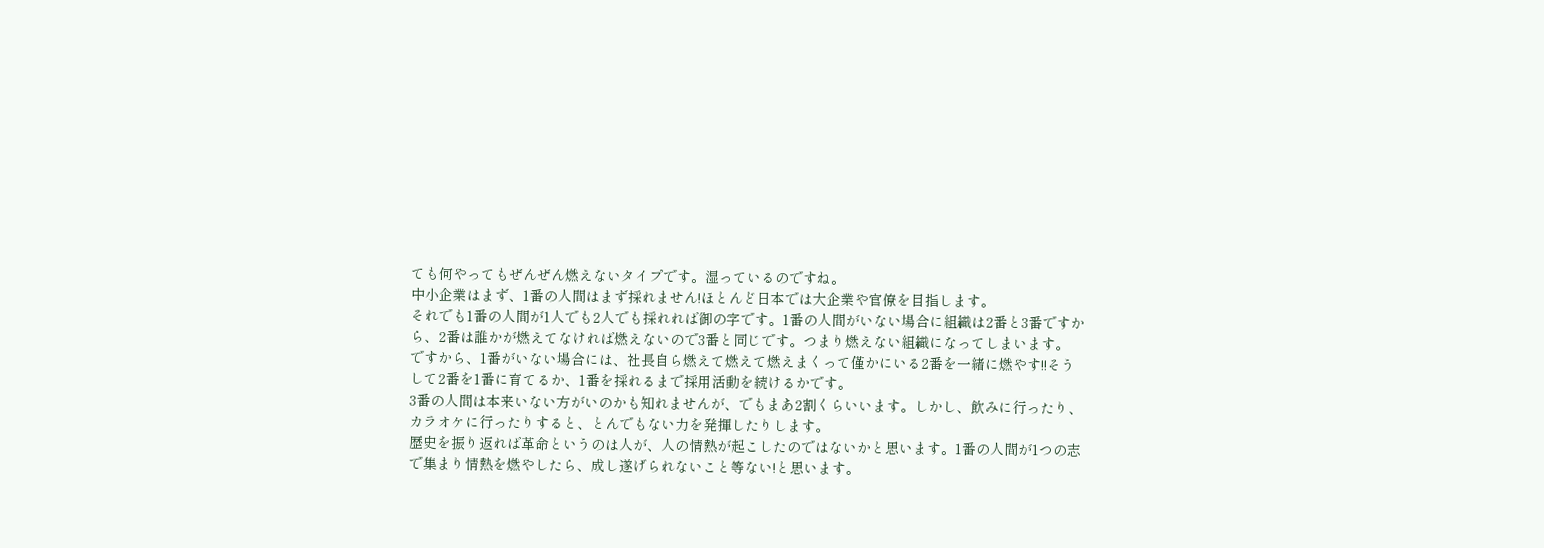ても何やってもぜんぜん燃えないタイプです。湿っているのですね。
中小企業はまず、1番の人間はまず採れません!ほとんど日本では大企業や官僚を目指します。
それでも1番の人間が1人でも2人でも採れれば御の字です。1番の人間がいない場合に組織は2番と3番ですから、2番は誰かが燃えてなければ燃えないので3番と同じです。つまり燃えない組織になってしまいます。
ですから、1番がいない場合には、社長自ら燃えて燃えて燃えまくって僅かにいる2番を一緒に燃やす!!そうして2番を1番に育てるか、1番を採れるまで採用活動を続けるかです。
3番の人間は本来いない方がいのかも知れませんが、でもまあ2割くらいいます。しかし、飲みに行ったり、カラオケに行ったりすると、とんでもない力を発揮したりします。
歴史を振り返れば革命というのは人が、人の情熱が起こしたのではないかと思います。1番の人間が1つの志で集まり情熱を燃やしたら、成し遂げられないこと等ない!と思います。